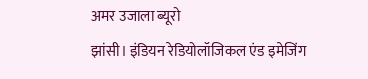अमर उजाला ब्यूरो
झांसी। इंडियन रेडियोलॉजिकल एंड इमेजिंग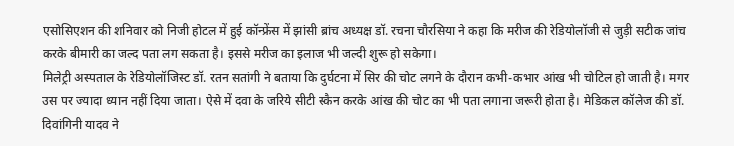एसोसिएशन की शनिवार को निजी होटल में हुई कॉन्फ्रेंस में झांसी ब्रांच अध्यक्ष डॉ. रचना चौरसिया ने कहा कि मरीज की रेडियोलॉजी से जुड़ी सटीक जांच करके बीमारी का जल्द पता लग सकता है। इससे मरीज का इलाज भी जल्दी शुरू हो सकेगा।
मिलेट्री अस्पताल के रेडियोलॉजिस्ट डॉ. रतन सतांगी ने बताया कि दुर्घटना में सिर की चोट लगने के दौरान कभी-कभार आंख भी चोटिल हो जाती है। मगर उस पर ज्यादा ध्यान नहीं दिया जाता। ऐसे में दवा के जरिये सीटी स्कैन करके आंख की चोट का भी पता लगाना जरूरी होता है। मेडिकल कॉलेज की डॉ. दिवांगिनी यादव ने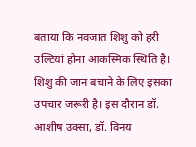बताया कि नवजात शिशु को हरी उल्टियां होना आकस्मिक स्थिति है। शिशु की जान बचाने के लिए इसका उपचार जरूरी है। इस दौरान डॉ. आशीष उक्सा, डॉ. विनय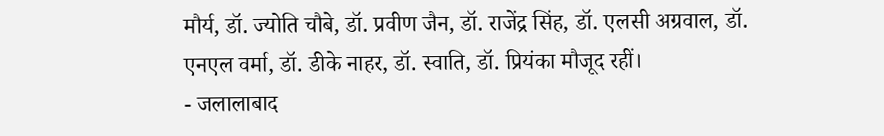मौर्य, डॉ. ज्योति चौबे, डॉ. प्रवीण जैन, डॉ. राजेंद्र सिंह, डॉ. एलसी अग्रवाल, डॉ. एनएल वर्मा, डॉ. डीके नाहर, डॉ. स्वाति, डॉ. प्रियंका मौजूद रहीं।
- जलालाबाद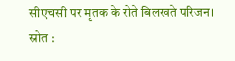सीएचसी पर मृतक के रोते बिलखते परिजन। स्रोत :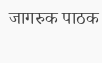जागरुक पाठक